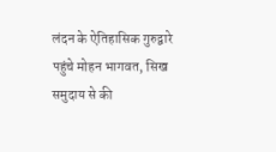लंदन के ऐतिहासिक गुरुद्वारे पहुंचे मोहन भागवत, सिख समुदाय से की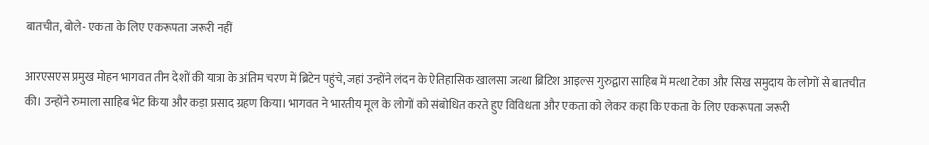बातचीत, बोले- एकता के लिए एकरूपता जरूरी नहीं

आरएसएस प्रमुख मोहन भागवत तीन देशों की यात्रा के अंतिम चरण में ब्रिटेन पहुंचे, जहां उन्होंने लंदन के ऐतिहासिक खालसा जत्था ब्रिटिश आइल्स गुरुद्वारा साहिब में मत्था टेका और सिख समुदाय के लोगों से बातचीत की। उन्होंने रुमाला साहिब भेंट किया और कड़ा प्रसाद ग्रहण किया। भागवत ने भारतीय मूल के लोगों को संबोधित करते हुए विविधता और एकता को लेकर कहा कि एकता के लिए एकरूपता जरूरी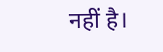नहीं है।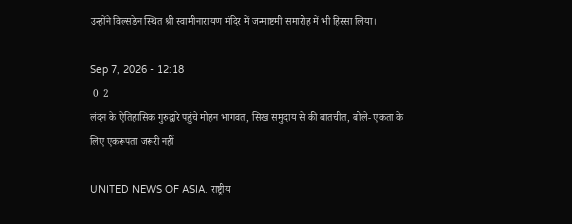उन्होंने विल्सडेन स्थित श्री स्वामीनारायण मंदिर में जन्माष्टमी समारोह में भी हिस्सा लिया।

Sep 7, 2026 - 12:18
 0  2
लंदन के ऐतिहासिक गुरुद्वारे पहुंचे मोहन भागवत, सिख समुदाय से की बातचीत, बोले- एकता के लिए एकरूपता जरूरी नहीं

UNITED NEWS OF ASIA. राष्ट्रीय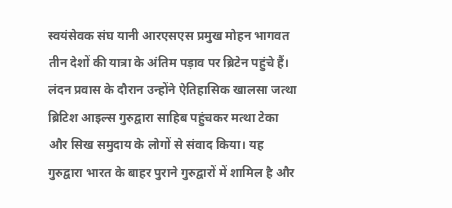स्वयंसेवक संघ यानी आरएसएस प्रमुख मोहन भागवत तीन देशों की यात्रा के अंतिम पड़ाव पर ब्रिटेन पहुंचे हैं। लंदन प्रवास के दौरान उन्होंने ऐतिहासिक खालसा जत्था ब्रिटिश आइल्स गुरुद्वारा साहिब पहुंचकर मत्था टेका और सिख समुदाय के लोगों से संवाद किया। यह गुरुद्वारा भारत के बाहर पुराने गुरुद्वारों में शामिल है और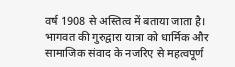वर्ष 1908 से अस्तित्व में बताया जाता है। भागवत की गुरुद्वारा यात्रा को धार्मिक और सामाजिक संवाद के नजरिए से महत्वपूर्ण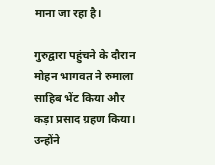माना जा रहा है।

गुरुद्वारा पहुंचने के दौरान मोहन भागवत ने रुमाला साहिब भेंट किया और कड़ा प्रसाद ग्रहण किया। उन्होंने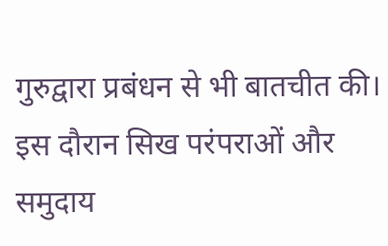गुरुद्वारा प्रबंधन से भी बातचीत की। इस दौरान सिख परंपराओं और समुदाय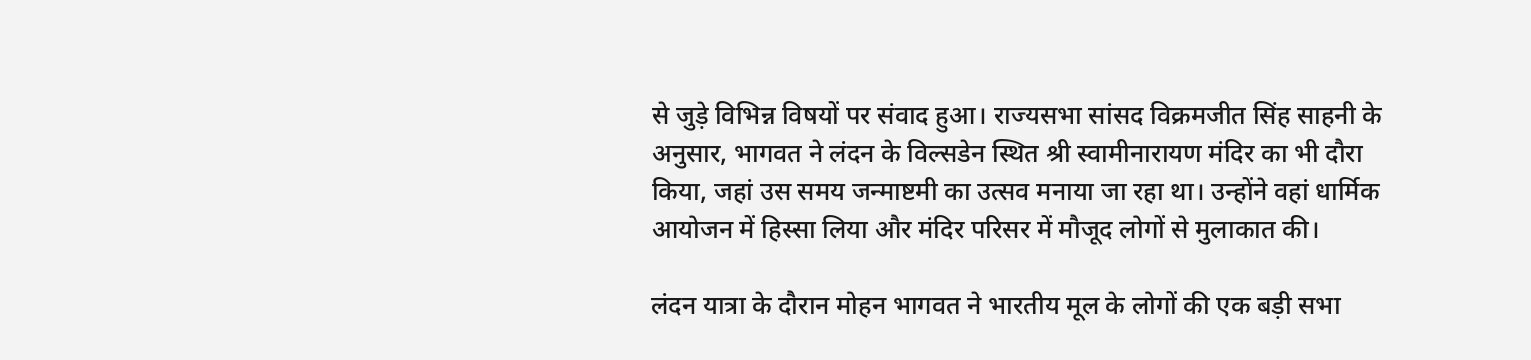से जुड़े विभिन्न विषयों पर संवाद हुआ। राज्यसभा सांसद विक्रमजीत सिंह साहनी के अनुसार, भागवत ने लंदन के विल्सडेन स्थित श्री स्वामीनारायण मंदिर का भी दौरा किया, जहां उस समय जन्माष्टमी का उत्सव मनाया जा रहा था। उन्होंने वहां धार्मिक आयोजन में हिस्सा लिया और मंदिर परिसर में मौजूद लोगों से मुलाकात की।

लंदन यात्रा के दौरान मोहन भागवत ने भारतीय मूल के लोगों की एक बड़ी सभा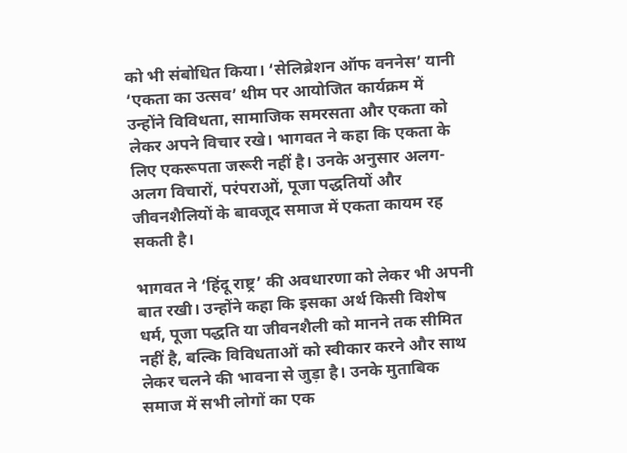को भी संबोधित किया। ‘सेलिब्रेशन ऑफ वननेस’ यानी ‘एकता का उत्सव’ थीम पर आयोजित कार्यक्रम में उन्होंने विविधता, सामाजिक समरसता और एकता को लेकर अपने विचार रखे। भागवत ने कहा कि एकता के लिए एकरूपता जरूरी नहीं है। उनके अनुसार अलग-अलग विचारों, परंपराओं, पूजा पद्धतियों और जीवनशैलियों के बावजूद समाज में एकता कायम रह सकती है।

भागवत ने ‘हिंदू राष्ट्र’ की अवधारणा को लेकर भी अपनी बात रखी। उन्होंने कहा कि इसका अर्थ किसी विशेष धर्म, पूजा पद्धति या जीवनशैली को मानने तक सीमित नहीं है, बल्कि विविधताओं को स्वीकार करने और साथ लेकर चलने की भावना से जुड़ा है। उनके मुताबिक समाज में सभी लोगों का एक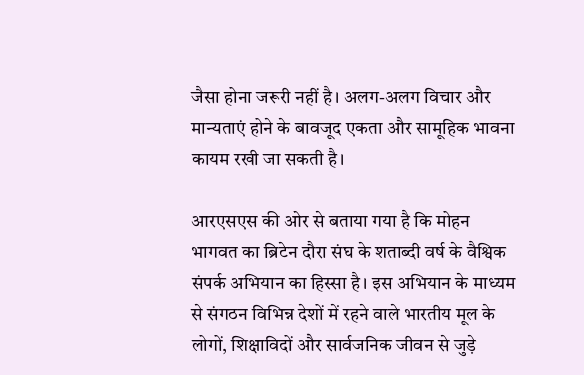जैसा होना जरूरी नहीं है। अलग-अलग विचार और मान्यताएं होने के बावजूद एकता और सामूहिक भावना कायम रखी जा सकती है।

आरएसएस की ओर से बताया गया है कि मोहन भागवत का ब्रिटेन दौरा संघ के शताब्दी वर्ष के वैश्विक संपर्क अभियान का हिस्सा है। इस अभियान के माध्यम से संगठन विभिन्न देशों में रहने वाले भारतीय मूल के लोगों, शिक्षाविदों और सार्वजनिक जीवन से जुड़े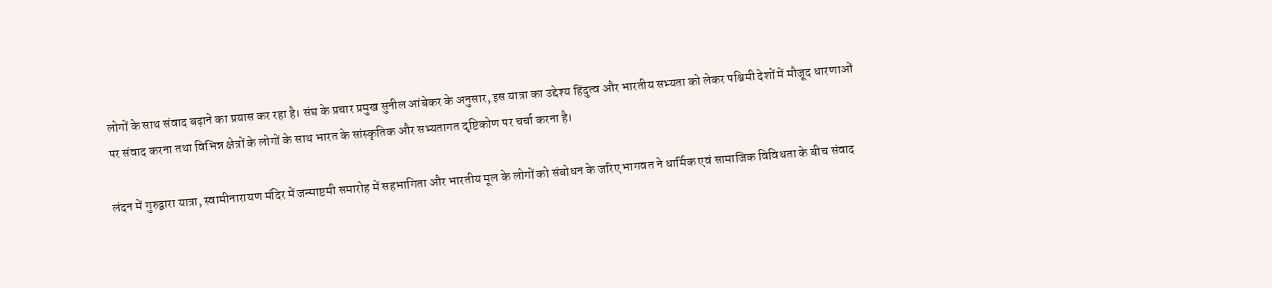लोगों के साथ संवाद बढ़ाने का प्रयास कर रहा है। संघ के प्रचार प्रमुख सुनील आंबेकर के अनुसार, इस यात्रा का उद्देश्य हिंदुत्व और भारतीय सभ्यता को लेकर पश्चिमी देशों में मौजूद धारणाओं पर संवाद करना तथा विभिन्न क्षेत्रों के लोगों के साथ भारत के सांस्कृतिक और सभ्यतागत दृष्टिकोण पर चर्चा करना है।

लंदन में गुरुद्वारा यात्रा, स्वामीनारायण मंदिर में जन्माष्टमी समारोह में सहभागिता और भारतीय मूल के लोगों को संबोधन के जरिए भागवत ने धार्मिक एवं सामाजिक विविधता के बीच संवाद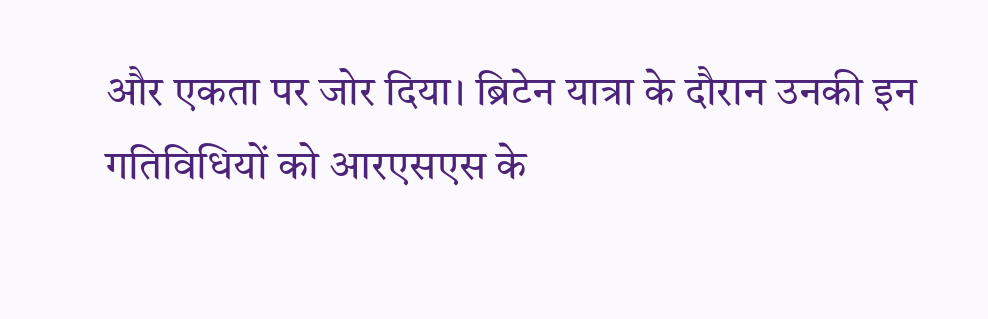और एकता पर जोर दिया। ब्रिटेन यात्रा के दौरान उनकी इन गतिविधियों को आरएसएस के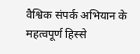वैश्विक संपर्क अभियान के महत्वपूर्ण हिस्से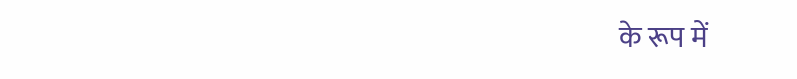के रूप में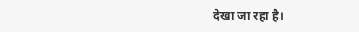देखा जा रहा है।